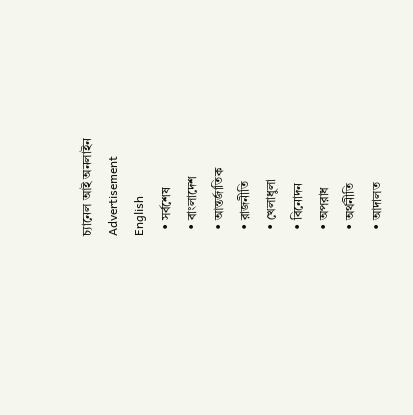চ্যানেল আই অনলাইন
Advertisement
English
  • সর্বশেষ
  • বাংলাদেশ
  • আন্তর্জাতিক
  • রাজনীতি
  • খেলাধুলা
  • বিনোদন
  • অপরাধ
  • অর্থনীতি
  • আদালত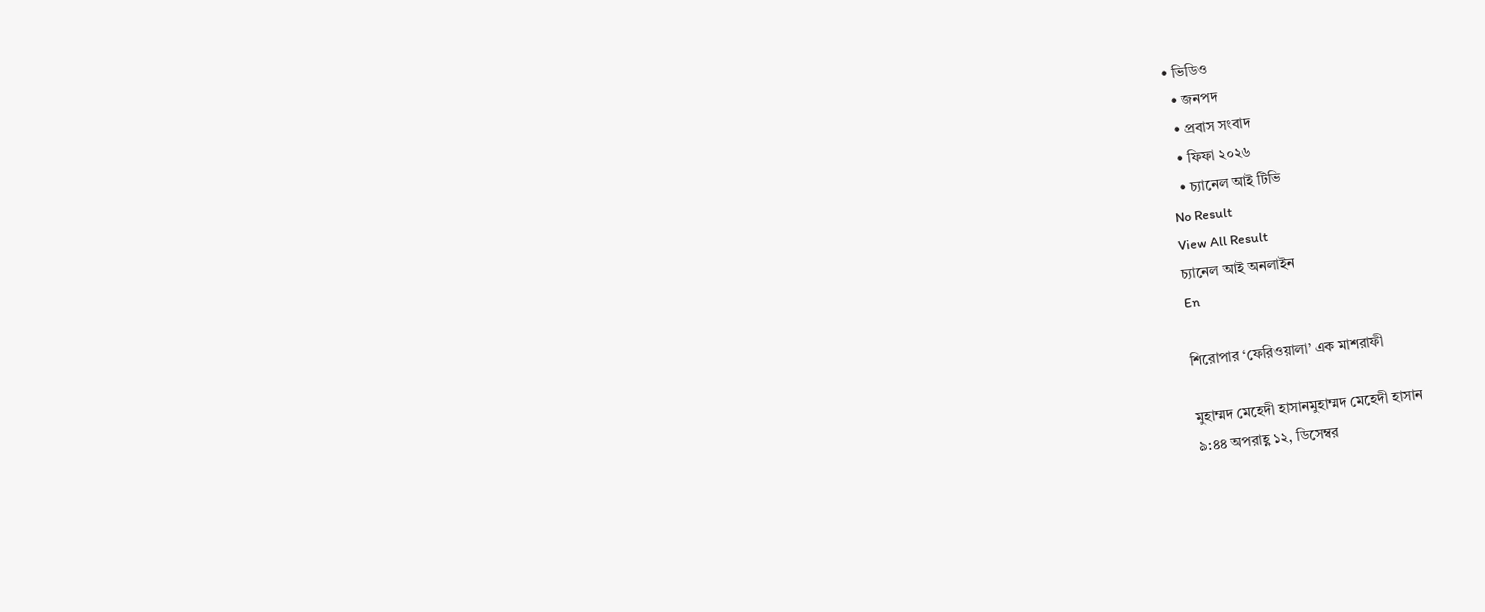• ভিডিও
  • জনপদ
  • প্রবাস সংবাদ
  • ফিফা ২০২৬
  • চ্যানেল আই টিভি
No Result
View All Result
চ্যানেল আই অনলাইন
En

শিরোপার ‘ফেরিওয়ালা’ এক মাশরাফী

মুহাম্মদ মেহেদী হাসানমুহাম্মদ মেহেদী হাসান
৯:৪৪ অপরাহ্ণ ১২, ডিসেম্বর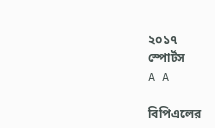২০১৭
স্পোর্টস
A A

বিপিএলের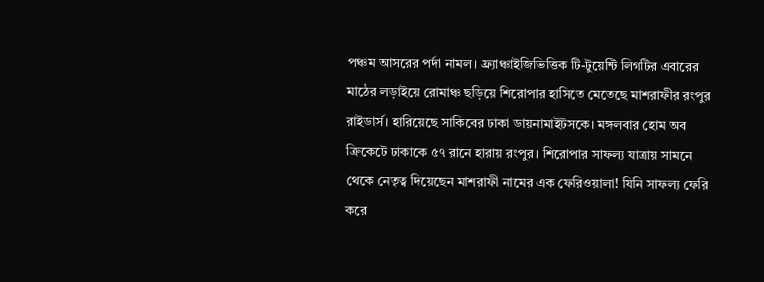পঞ্চম আসরের পর্দা নামল। ফ্র্যাঞ্চাইজিভিত্তিক টি-টুয়েন্টি লিগটির এবারের মাঠের লড়াইয়ে রোমাঞ্চ ছড়িয়ে শিরোপার হাসিতে মেতেছে মাশরাফীর রংপুর রাইডার্স। হারিয়েছে সাকিবের ঢাকা ডায়নামাইটসকে। মঙ্গলবার হোম অব ক্রিকেটে ঢাকাকে ৫৭ রানে হারায় রংপুর। শিরোপার সাফল্য যাত্রায় সামনে থেকে নেতৃত্ব দিয়েছেন মাশরাফী নামের এক ফেরিওয়ালা! যিনি সাফল্য ফেরি করে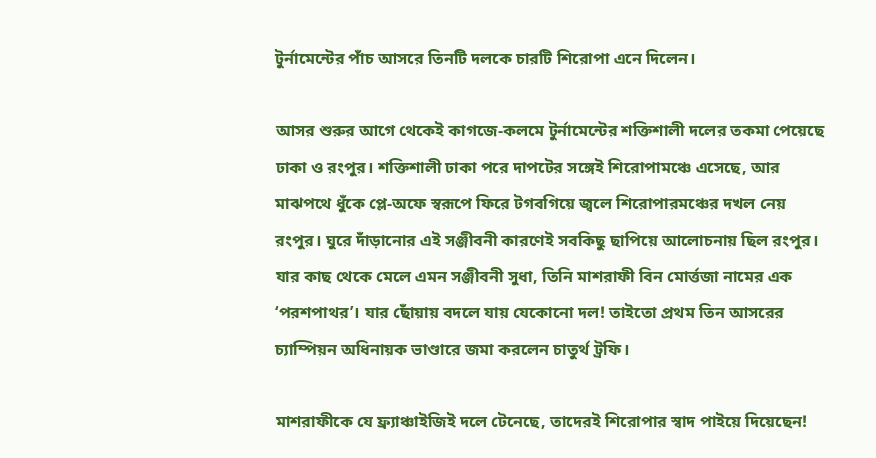টুর্নামেন্টের পাঁচ আসরে তিনটি দলকে চারটি শিরোপা এনে দিলেন।

আসর শুরুর আগে থেকেই কাগজে-কলমে টুর্নামেন্টের শক্তিশালী দলের তকমা পেয়েছে ঢাকা ও রংপুর। শক্তিশালী ঢাকা পরে দাপটের সঙ্গেই শিরোপামঞ্চে এসেছে, আর মাঝপথে ধুঁকে প্লে-অফে স্বরূপে ফিরে টগবগিয়ে জ্বলে শিরোপারমঞ্চের দখল নেয় রংপুর। ঘুরে দাঁড়ানোর এই সঞ্জীবনী কারণেই সবকিছু ছাপিয়ে আলোচনায় ছিল রংপুর। যার কাছ থেকে মেলে এমন সঞ্জীবনী সুধা, তিনি মাশরাফী বিন মোর্ত্তজা নামের এক ‘পরশপাথর’। যার ছোঁয়ায় বদলে যায় যেকোনো দল! তাইতো প্রথম তিন আসরের চ্যাম্পিয়ন অধিনায়ক ভাণ্ডারে জমা করলেন চাতুর্থ ট্রফি।

মাশরাফীকে যে ফ্র্যাঞ্চাইজিই দলে টেনেছে, তাদেরই শিরোপার স্বাদ পাইয়ে দিয়েছেন!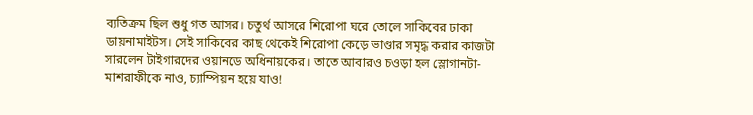ব্যতিক্রম ছিল শুধু গত আসর। চতুর্থ আসরে শিরোপা ঘরে তোলে সাকিবের ঢাকা ডায়নামাইটস। সেই সাকিবের কাছ থেকেই শিরোপা কেড়ে ভাণ্ডার সমৃদ্ধ করার কাজটা সারলেন টাইগারদের ওয়ানডে অধিনায়কের। তাতে আবারও চওড়া হল স্লোগানটা- মাশরাফীকে নাও, চ্যাম্পিয়ন হয়ে যাও!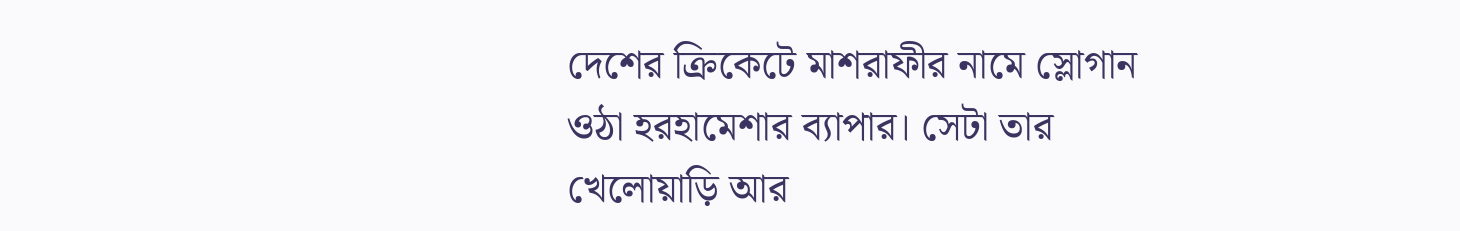দেশের ক্রিকেটে মাশরাফীর নামে স্লোগান ওঠা হরহামেশার ব্যাপার। সেটা তার খেলোয়াড়ি আর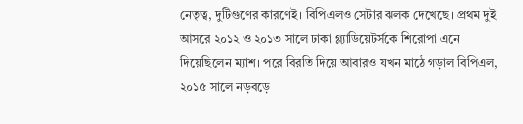নেতৃত্ব, দুটিগুণের কারণেই। বিপিএলও সেটার ঝলক দেখেছে। প্রথম দুই আসরে ২০১২ ও ২০১৩ সালে ঢাকা গ্ল্যাডিয়েটর্সকে শিরোপা এনে দিয়েছিলেন ম্যাশ। পরে বিরতি দিয়ে আবারও যখন মাঠে গড়াল বিপিএল, ২০১৫ সালে নড়বড়ে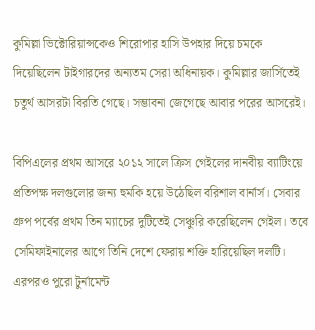কুমিল্লা ভিক্টোরিয়ান্সকেও শিরোপার হাসি উপহার দিয়ে চমকে দিয়েছিলেন টাইগারদের অন্যতম সেরা অধিনায়ক। কুমিল্লার জার্সিতেই চতুর্থ আসরটা বিরতি গেছে। সম্ভাবনা জেগেছে আবার পরের আসরেই।

বিপিএলের প্রথম আসরে ২০১২ সালে ক্রিস গেইলের দানবীয় ব্যাটিংয়ে প্রতিপক্ষ দলগুলোর জন্য হুমকি হয়ে উঠেছিল বরিশাল বার্নার্স। সেবার গ্রুপ পর্বের প্রথম তিন ম্যাচের দুটিতেই সেঞ্চুরি করেছিলেন গেইল। তবে সেমিফাইনালের আগে তিনি দেশে ফেরায় শক্তি হারিয়েছিল দলটি। এরপরও পুরো টুর্নামেন্ট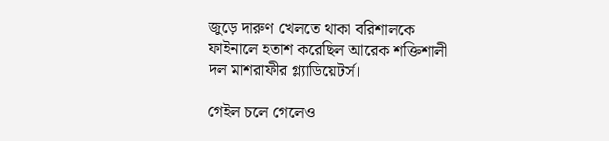জুড়ে দারুণ খেলতে থাকা বরিশালকে ফাইনালে হতাশ করেছিল আরেক শক্তিশালী দল মাশরাফীর গ্ল্যাডিয়েটর্স।

গেইল চলে গেলেও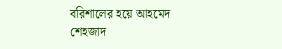বরিশালের হয়ে আহমেদ শেহজাদ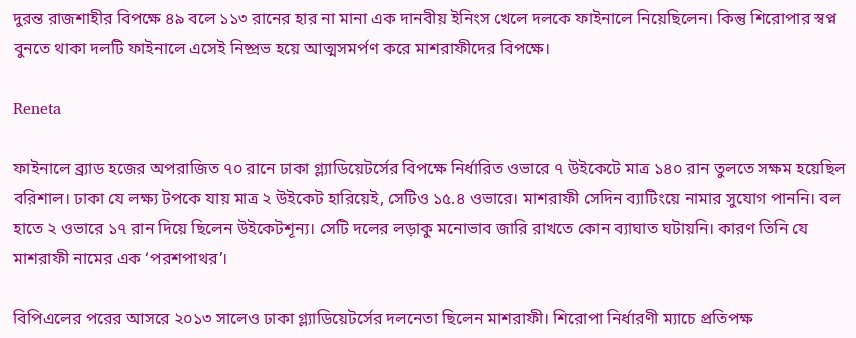দুরন্ত রাজশাহীর বিপক্ষে ৪৯ বলে ১১৩ রানের হার না মানা এক দানবীয় ইনিংস খেলে দলকে ফাইনালে নিয়েছিলেন। কিন্তু শিরোপার স্বপ্ন বুনতে থাকা দলটি ফাইনালে এসেই নিষ্প্রভ হয়ে আত্মসমর্পণ করে মাশরাফীদের বিপক্ষে।

Reneta

ফাইনালে ব্র্যাড হজের অপরাজিত ৭০ রানে ঢাকা গ্ল্যাডিয়েটর্সের বিপক্ষে নির্ধারিত ওভারে ৭ উইকেটে মাত্র ১৪০ রান তুলতে সক্ষম হয়েছিল বরিশাল। ঢাকা যে লক্ষ্য টপকে যায় মাত্র ২ উইকেট হারিয়েই, সেটিও ১৫.৪ ওভারে। মাশরাফী সেদিন ব্যাটিংয়ে নামার সুযোগ পাননি। বল হাতে ২ ওভারে ১৭ রান দিয়ে ছিলেন উইকেটশূন্য। সেটি দলের লড়াকু মনোভাব জারি রাখতে কোন ব্যাঘাত ঘটায়নি। কারণ তিনি যে মাশরাফী নামের এক ‘পরশপাথর’।

বিপিএলের পরের আসরে ২০১৩ সালেও ঢাকা গ্ল্যাডিয়েটর্সের দলনেতা ছিলেন মাশরাফী। শিরোপা নির্ধারণী ম্যাচে প্রতিপক্ষ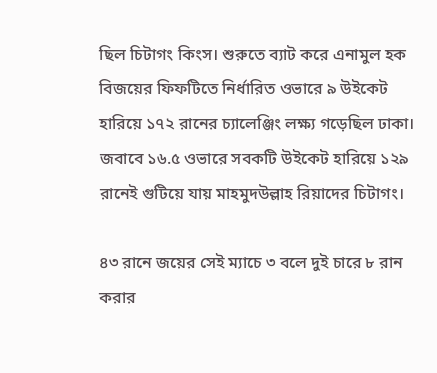ছিল চিটাগং কিংস। শুরুতে ব্যাট করে এনামুল হক বিজয়ের ফিফটিতে নির্ধারিত ওভারে ৯ উইকেট হারিয়ে ১৭২ রানের চ্যালেঞ্জিং লক্ষ্য গড়েছিল ঢাকা। জবাবে ১৬.৫ ওভারে সবকটি উইকেট হারিয়ে ১২৯ রানেই গুটিয়ে যায় মাহমুদউল্লাহ রিয়াদের চিটাগং।

৪৩ রানে জয়ের সেই ম্যাচে ৩ বলে দুই চারে ৮ রান করার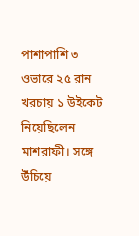পাশাপাশি ৩ ওভারে ২৫ রান খরচায় ১ উইকেট নিয়েছিলেন মাশরাফী। সঙ্গে উঁচিয়ে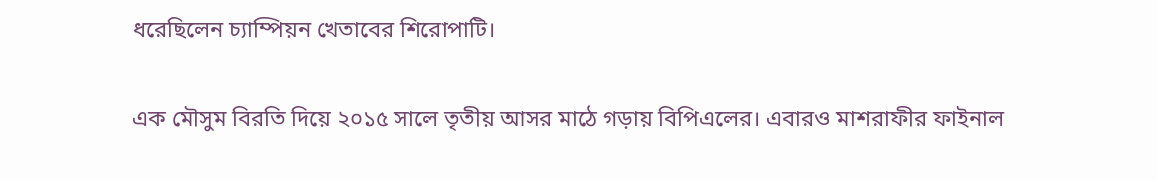ধরেছিলেন চ্যাম্পিয়ন খেতাবের শিরোপাটি।

এক মৌসুম বিরতি দিয়ে ২০১৫ সালে তৃতীয় আসর মাঠে গড়ায় বিপিএলের। এবারও মাশরাফীর ফাইনাল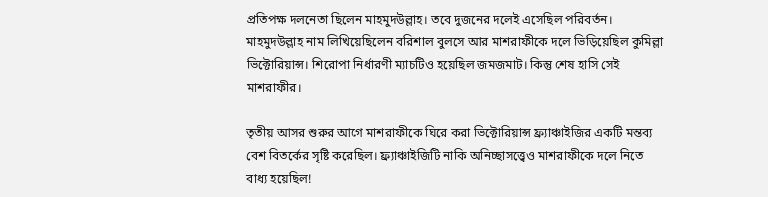প্রতিপক্ষ দলনেতা ছিলেন মাহমুদউল্লাহ। তবে দুজনের দলেই এসেছিল পরিবর্তন। মাহমুদউল্লাহ নাম লিখিয়েছিলেন বরিশাল বুলসে আর মাশরাফীকে দলে ভিড়িয়েছিল কুমিল্লা ভিক্টোরিয়ান্স। শিরোপা নির্ধারণী ম্যাচটিও হয়েছিল জমজমাট। কিন্তু শেষ হাসি সেই মাশরাফীর।

তৃতীয় আসর শুরুর আগে মাশরাফীকে ঘিরে করা ভিক্টোরিয়ান্স ফ্র্যাঞ্চাইজির একটি মন্তব্য বেশ বিতর্কের সৃষ্টি করেছিল। ফ্র্যাঞ্চাইজিটি নাকি অনিচ্ছাসত্ত্বেও মাশরাফীকে দলে নিতে বাধ্য হয়েছিল!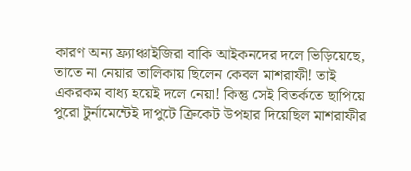কারণ অন্য ফ্র্যাঞ্চাইজিরা বাকি আইকনদের দলে ভিড়িয়েছে, তাতে না নেয়ার তালিকায় ছিলেন কেবল মাশরাফী! তাই একরকম বাধ্য হয়েই দলে নেয়া! কিন্তু সেই বিতর্কতে ছাপিয়ে পুরো টুর্নামেন্টেই দাপুটে ক্রিকেট উপহার দিয়েছিল মাশরাফীর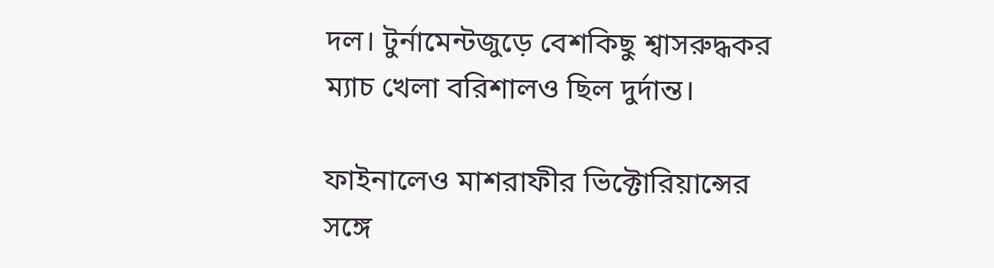দল। টুর্নামেন্টজুড়ে বেশকিছু শ্বাসরুদ্ধকর ম্যাচ খেলা বরিশালও ছিল দুর্দান্ত।

ফাইনালেও মাশরাফীর ভিক্টোরিয়ান্সের সঙ্গে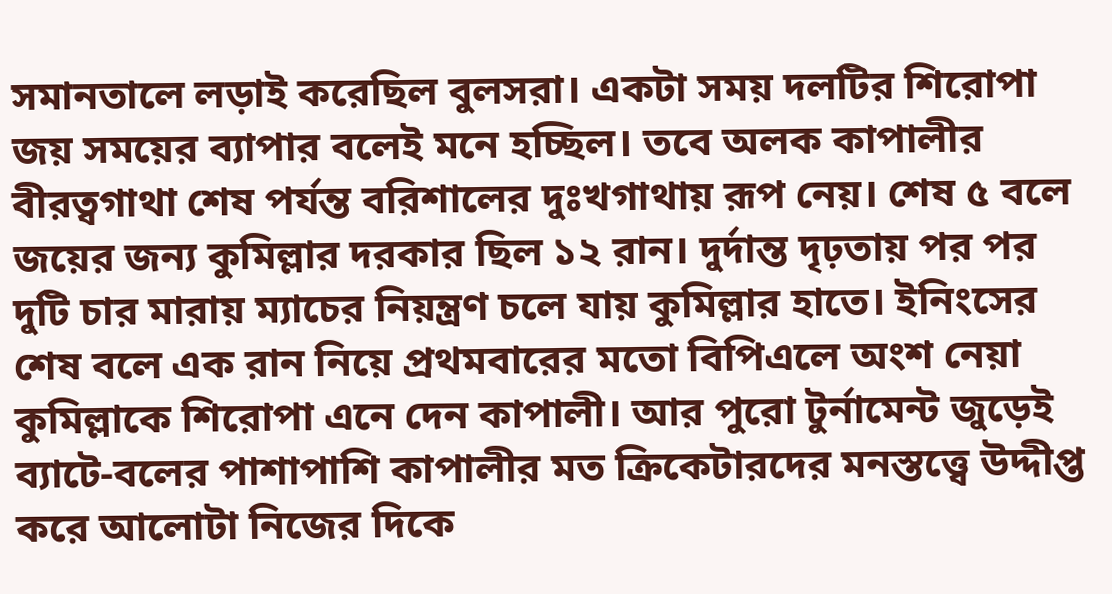সমানতালে লড়াই করেছিল বুলসরা। একটা সময় দলটির শিরোপা জয় সময়ের ব্যাপার বলেই মনে হচ্ছিল। তবে অলক কাপালীর বীরত্বগাথা শেষ পর্যন্ত বরিশালের দুঃখগাথায় রূপ নেয়। শেষ ৫ বলে জয়ের জন্য কুমিল্লার দরকার ছিল ১২ রান। দুর্দান্ত দৃঢ়তায় পর পর দুটি চার মারায় ম্যাচের নিয়ন্ত্রণ চলে যায় কুমিল্লার হাতে। ইনিংসের শেষ বলে এক রান নিয়ে প্রথমবারের মতো বিপিএলে অংশ নেয়া কুমিল্লাকে শিরোপা এনে দেন কাপালী। আর পুরো টুর্নামেন্ট জুড়েই ব্যাটে-বলের পাশাপাশি কাপালীর মত ক্রিকেটারদের মনস্তত্ত্বে উদ্দীপ্ত করে আলোটা নিজের দিকে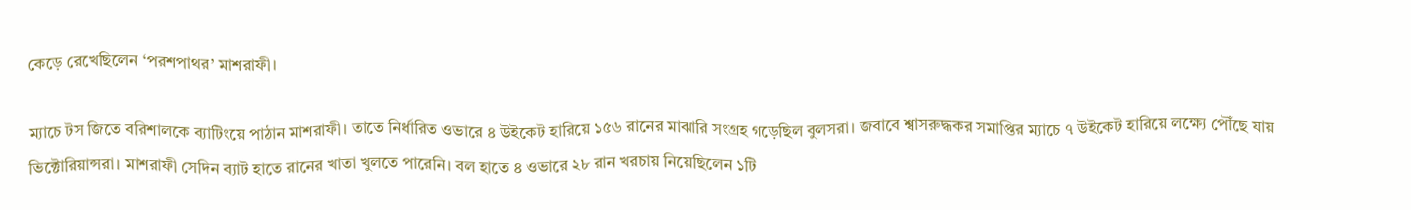কেড়ে রেখেছিলেন ‘পরশপাথর’ মাশরাফী।

ম্যাচে টস জিতে বরিশালকে ব্যাটিংয়ে পাঠান মাশরাফী। তাতে নির্ধারিত ওভারে ৪ উইকেট হারিয়ে ১৫৬ রানের মাঝারি সংগ্রহ গড়েছিল বুলসরা। জবাবে শ্বাসরুদ্ধকর সমাপ্তির ম্যাচে ৭ উইকেট হারিয়ে লক্ষ্যে পৌঁছে যায় ভিক্টোরিয়ান্সরা। মাশরাফী সেদিন ব্যাট হাতে রানের খাতা খুলতে পারেনি। বল হাতে ৪ ওভারে ২৮ রান খরচায় নিয়েছিলেন ১টি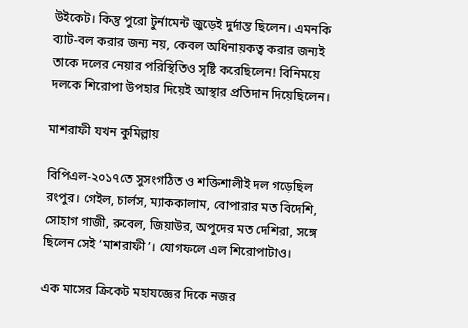উইকেট। কিন্তু পুরো টুর্নামেন্ট জুড়েই দুর্দান্ত ছিলেন। এমনকি ব্যাট-বল করার জন্য নয়, কেবল অধিনায়কত্ব করার জন্যই তাকে দলের নেয়ার পরিস্থিতিও সৃষ্টি করেছিলেন! বিনিময়ে দলকে শিরোপা উপহার দিয়েই আস্থার প্রতিদান দিয়েছিলেন।

মাশরাফী যখন কুমিল্লায়

বিপিএল-২০১৭তে সুসংগঠিত ও শক্তিশালীই দল গড়েছিল রংপুর। গেইল, চার্লস, ম্যাককালাম, বোপারার মত বিদেশি, সোহাগ গাজী, রুবেল, জিয়াউর, অপুদের মত দেশিরা, সঙ্গে ছিলেন সেই ‘মাশরাফী’। যোগফলে এল শিরোপাটাও।

এক মাসের ক্রিকেট মহাযজ্ঞের দিকে নজর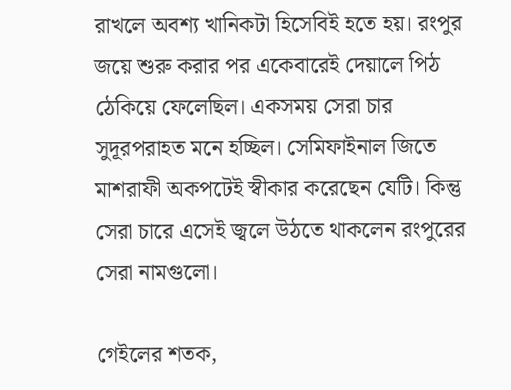রাখলে অবশ্য খানিকটা হিসেবিই হতে হয়। রংপুর জয়ে শুরু করার পর একেবারেই দেয়ালে পিঠ ঠেকিয়ে ফেলেছিল। একসময় সেরা চার সুদূরপরাহত মনে হচ্ছিল। সেমিফাইনাল জিতে মাশরাফী অকপটেই স্বীকার করেছেন যেটি। কিন্তু সেরা চারে এসেই জ্বলে উঠতে থাকলেন রংপুরের সেরা নামগুলো।

গেইলের শতক,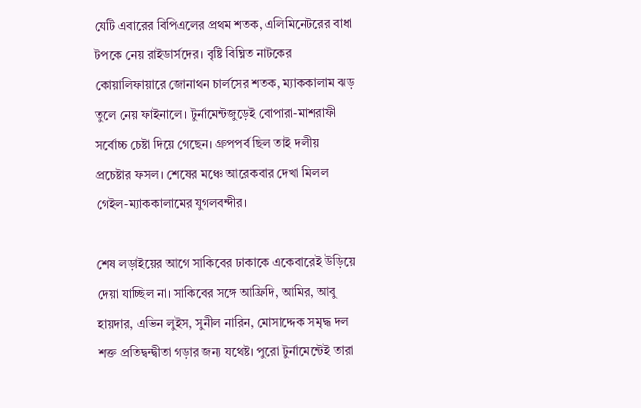যেটি এবারের বিপিএলের প্রথম শতক, এলিমিনেটরের বাধা টপকে নেয় রাইডার্সদের। বৃষ্টি বিঘ্নিত নাটকের কোয়ালিফায়ারে জোনাথন চার্লসের শতক, ম্যাককালাম ঝড় তুলে নেয় ফাইনালে। টুর্নামেন্টজুড়েই বোপারা-মাশরাফী সর্বোচ্চ চেষ্টা দিয়ে গেছেন। গ্রুপপর্ব ছিল তাই দলীয় প্রচেষ্টার ফসল। শেষের মঞ্চে আরেকবার দেখা মিলল গেইল-ম্যাককালামের যুগলবন্দীর।

শেষ লড়াইয়ের আগে সাকিবের ঢাকাকে একেবারেই উড়িয়ে দেয়া যাচ্ছিল না। সাকিবের সঙ্গে আফ্রিদি, আমির, আবু হায়দার, এভিন লুইস, সুনীল নারিন, মোসাদ্দেক সমৃদ্ধ দল শক্ত প্রতিদ্বন্দ্বীতা গড়ার জন্য যথেষ্ট। পুরো টুর্নামেন্টেই তারা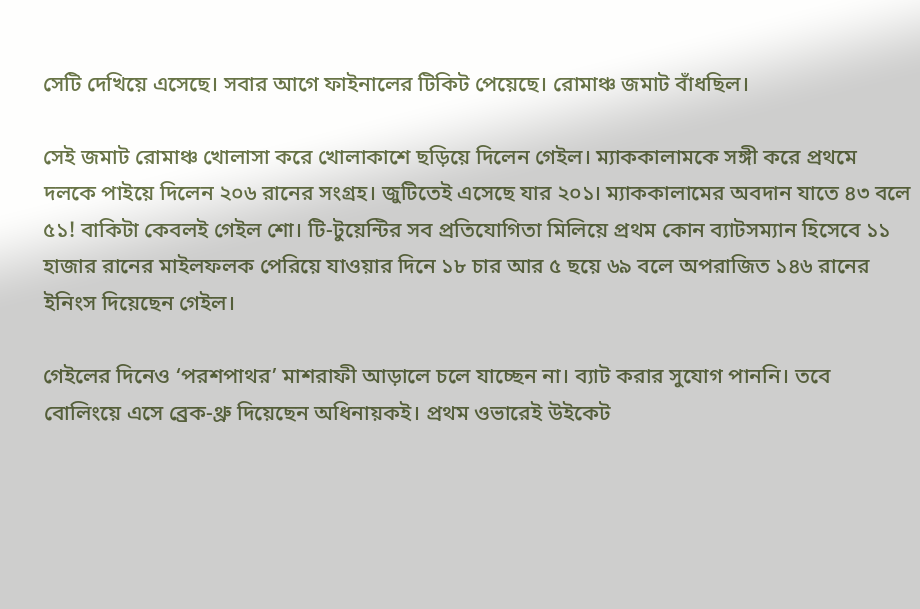সেটি দেখিয়ে এসেছে। সবার আগে ফাইনালের টিকিট পেয়েছে। রোমাঞ্চ জমাট বাঁধছিল।

সেই জমাট রোমাঞ্চ খোলাসা করে খোলাকাশে ছড়িয়ে দিলেন গেইল। ম্যাককালামকে সঙ্গী করে প্রথমে দলকে পাইয়ে দিলেন ২০৬ রানের সংগ্রহ। জুটিতেই এসেছে যার ২০১। ম্যাককালামের অবদান যাতে ৪৩ বলে ৫১! বাকিটা কেবলই গেইল শো। টি-টুয়েন্টির সব প্রতিযোগিতা মিলিয়ে প্রথম কোন ব্যাটসম্যান হিসেবে ১১ হাজার রানের মাইলফলক পেরিয়ে যাওয়ার দিনে ১৮ চার আর ৫ ছয়ে ৬৯ বলে অপরাজিত ১৪৬ রানের ইনিংস দিয়েছেন গেইল।

গেইলের দিনেও ‘পরশপাথর’ মাশরাফী আড়ালে চলে যাচ্ছেন না। ব্যাট করার সুযোগ পাননি। তবে বোলিংয়ে এসে ব্রেক-থ্রু দিয়েছেন অধিনায়কই। প্রথম ওভারেই উইকেট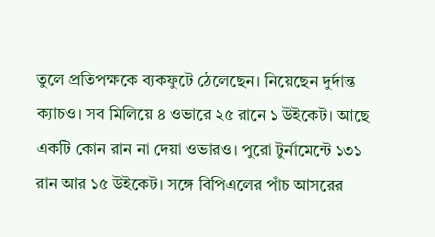তুলে প্রতিপক্ষকে ব্যকফুটে ঠেলেছেন। নিয়েছেন দুর্দান্ত ক্যাচও। সব মিলিয়ে ৪ ওভারে ২৫ রানে ১ উইকেট। আছে একটি কোন রান না দেয়া ওভারও। পুরো টুর্নামেন্টে ১৩১ রান আর ১৫ উইকেট। সঙ্গে বিপিএলের পাঁচ আসরের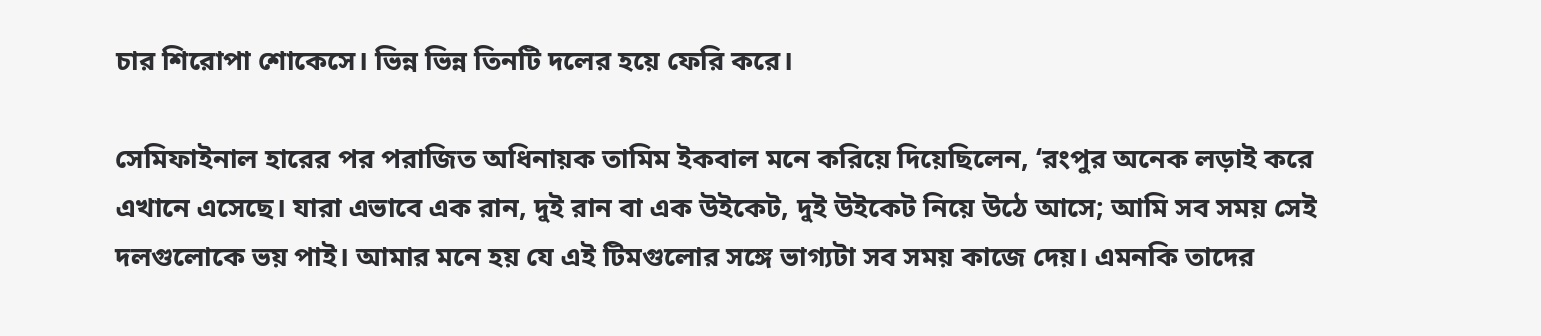চার শিরোপা শোকেসে। ভিন্ন ভিন্ন তিনটি দলের হয়ে ফেরি করে।

সেমিফাইনাল হারের পর পরাজিত অধিনায়ক তামিম ইকবাল মনে করিয়ে দিয়েছিলেন, ‘রংপুর অনেক লড়াই করে এখানে এসেছে। যারা এভাবে এক রান, দুই রান বা এক উইকেট, দুই উইকেট নিয়ে উঠে আসে; আমি সব সময় সেই দলগুলোকে ভয় পাই। আমার মনে হয় যে এই টিমগুলোর সঙ্গে ভাগ্যটা সব সময় কাজে দেয়। এমনকি তাদের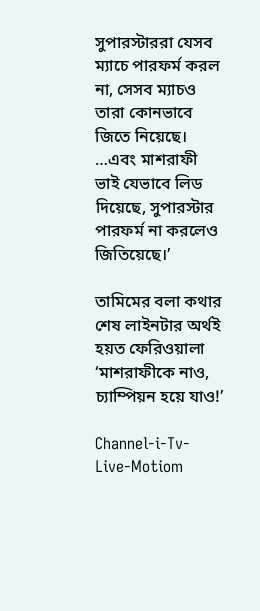সুপারস্টাররা যেসব ম্যাচে পারফর্ম করল না, সেসব ম্যাচও তারা কোনভাবে জিতে নিয়েছে। …এবং মাশরাফী ভাই যেভাবে লিড দিয়েছে, সুপারস্টার পারফর্ম না করলেও জিতিয়েছে।’

তামিমের বলা কথার শেষ লাইনটার অর্থই হয়ত ফেরিওয়ালা ‘মাশরাফীকে নাও, চ্যাম্পিয়ন হয়ে যাও!’

Channel-i-Tv-Live-Motiom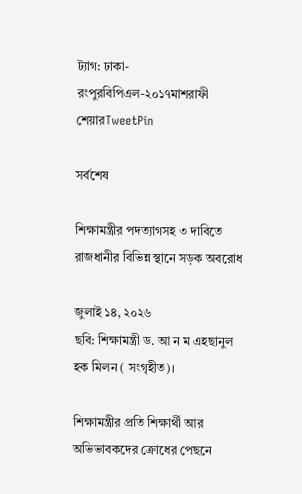ট্যাগ: ঢাকা-রংপুরবিপিএল-২০১৭মাশরাফী
শেয়ারTweetPin

সর্বশেষ

শিক্ষামন্ত্রীর পদত্যাগসহ ৩ দাবিতে রাজধানীর বিভিন্ন স্থানে সড়ক অবরোধ

জুলাই ১৪, ২০২৬
ছবি: শিক্ষামন্ত্রী ড. আ ন ম এহছানুল হক মিলন ( সংগৃহীত)।

শিক্ষামন্ত্রীর প্রতি শিক্ষার্থী আর অভিভাবকদের ক্রোধের পেছনে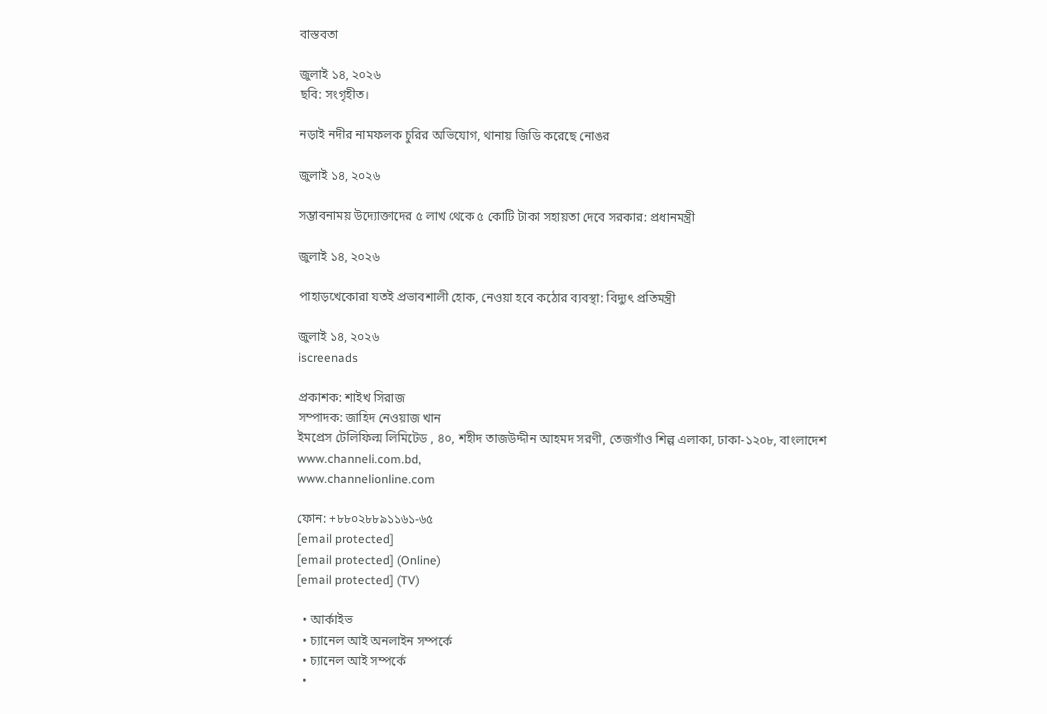বাস্তবতা

জুলাই ১৪, ২০২৬
ছবি: সংগৃহীত।

নড়াই নদীর নামফলক চুরির অভিযোগ, থানায় জিডি করেছে নোঙর

জুলাই ১৪, ২০২৬

সম্ভাবনাময় উদ্যোক্তাদের ৫ লাখ থেকে ৫ কোটি টাকা সহায়তা দেবে সরকার: প্রধানমন্ত্রী

জুলাই ১৪, ২০২৬

পাহাড়খেকোরা যতই প্রভাবশালী হোক, নেওয়া হবে কঠোর ব্যবস্থা: বিদ্যুৎ প্রতিমন্ত্রী

জুলাই ১৪, ২০২৬
iscreenads

প্রকাশক: শাইখ সিরাজ
সম্পাদক: জাহিদ নেওয়াজ খান
ইমপ্রেস টেলিফিল্ম লিমিটেড , ৪০, শহীদ তাজউদ্দীন আহমদ সরণী, তেজগাঁও শিল্প এলাকা, ঢাকা-১২০৮, বাংলাদেশ
www.channeli.com.bd,
www.channelionline.com

ফোন: +৮৮০২৮৮৯১১৬১-৬৫
[email protected]
[email protected] (Online)
[email protected] (TV)

  • আর্কাইভ
  • চ্যানেল আই অনলাইন সম্পর্কে
  • চ্যানেল আই সম্পর্কে
  •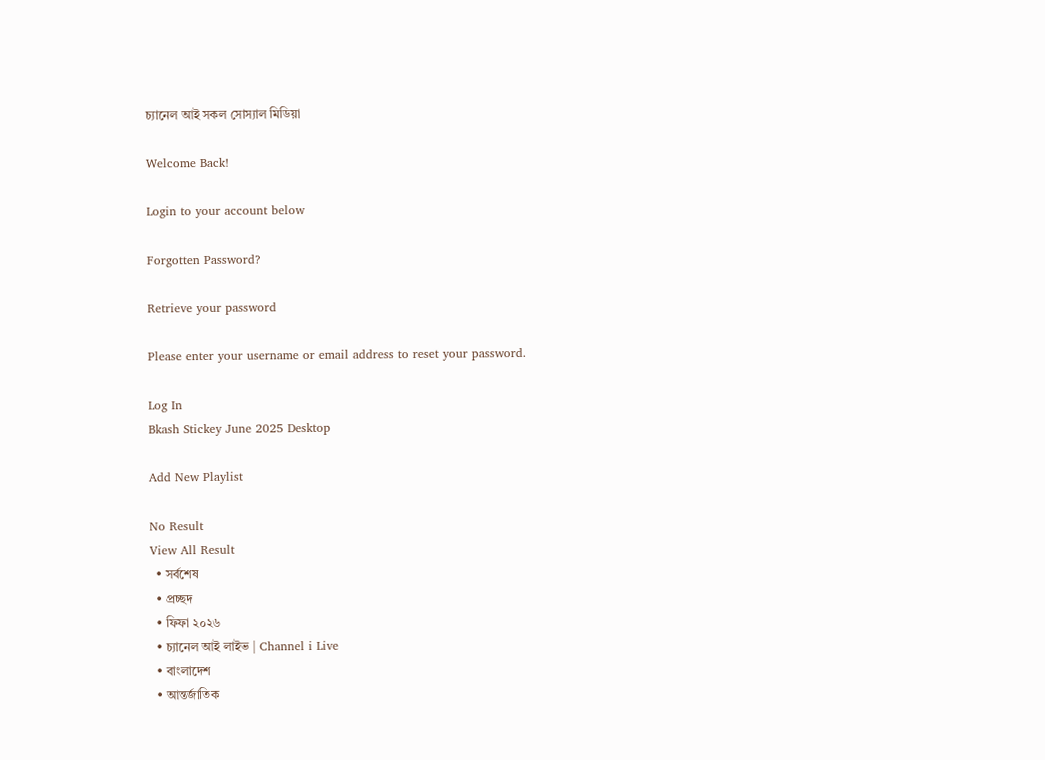চ্যানেল আই সকল সোস্যাল মিডিয়া

Welcome Back!

Login to your account below

Forgotten Password?

Retrieve your password

Please enter your username or email address to reset your password.

Log In
Bkash Stickey June 2025 Desktop

Add New Playlist

No Result
View All Result
  • সর্বশেষ
  • প্রচ্ছদ
  • ফিফা ২০২৬
  • চ্যানেল আই লাইভ | Channel i Live
  • বাংলাদেশ
  • আন্তর্জাতিক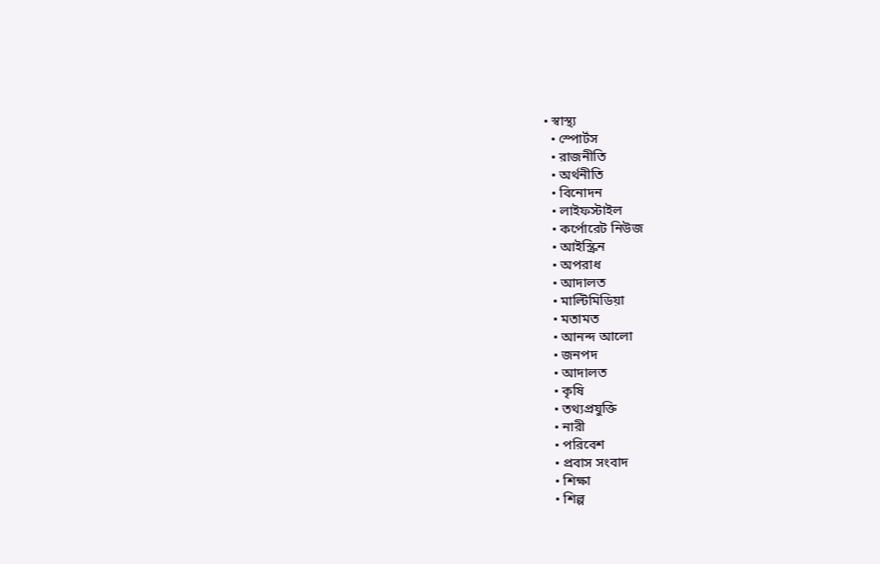• স্বাস্থ্য
  • স্পোর্টস
  • রাজনীতি
  • অর্থনীতি
  • বিনোদন
  • লাইফস্টাইল
  • কর্পোরেট নিউজ
  • আইস্ক্রিন
  • অপরাধ
  • আদালত
  • মাল্টিমিডিয়া
  • মতামত
  • আনন্দ আলো
  • জনপদ
  • আদালত
  • কৃষি
  • তথ্যপ্রযুক্তি
  • নারী
  • পরিবেশ
  • প্রবাস সংবাদ
  • শিক্ষা
  • শিল্প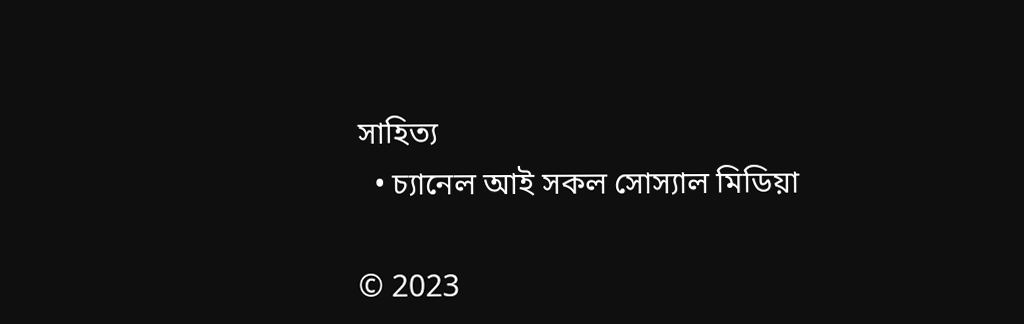সাহিত্য
  • চ্যানেল আই সকল সোস্যাল মিডিয়া

© 2023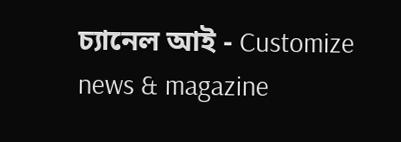চ্যানেল আই - Customize news & magazine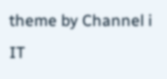theme by Channel i IT